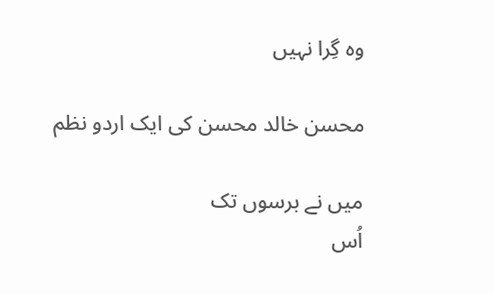وہ گِرا نہیں

محسن خالد محسن کی ایک اردو نظم

میں نے برسوں تک
اُس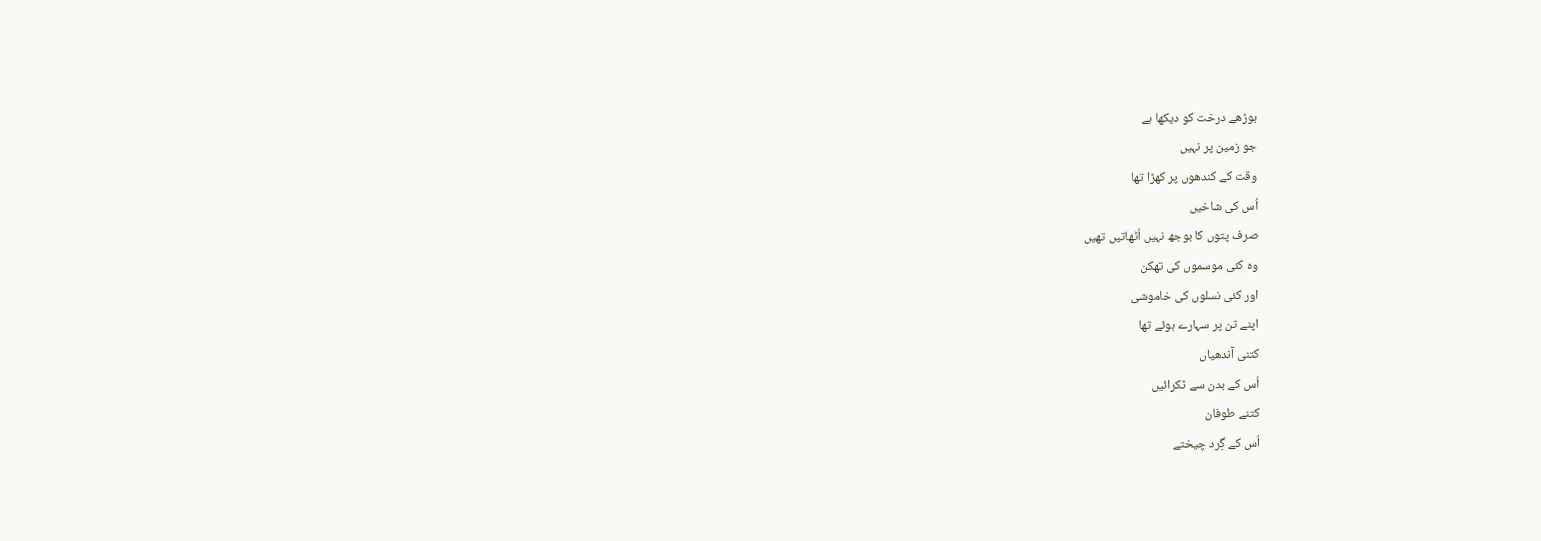بوڑھے درخت کو دیکھا ہے
جو زمین پر نہیں
وقت کے کندھوں پر کھڑا تھا
اُس کی شاخیں
صرف پتوں کا بوجھ نہیں اُٹھاتیں تھیں
وہ کئی موسموں کی تھکن
اور کئی نسلوں کی خاموشی
اپنے تن پر سہارے ہوئے تھا
کتنی آندھیاں
اُس کے بدن سے ٹکرائیں
کتنے طوفان
اُس کے گِرد چیختے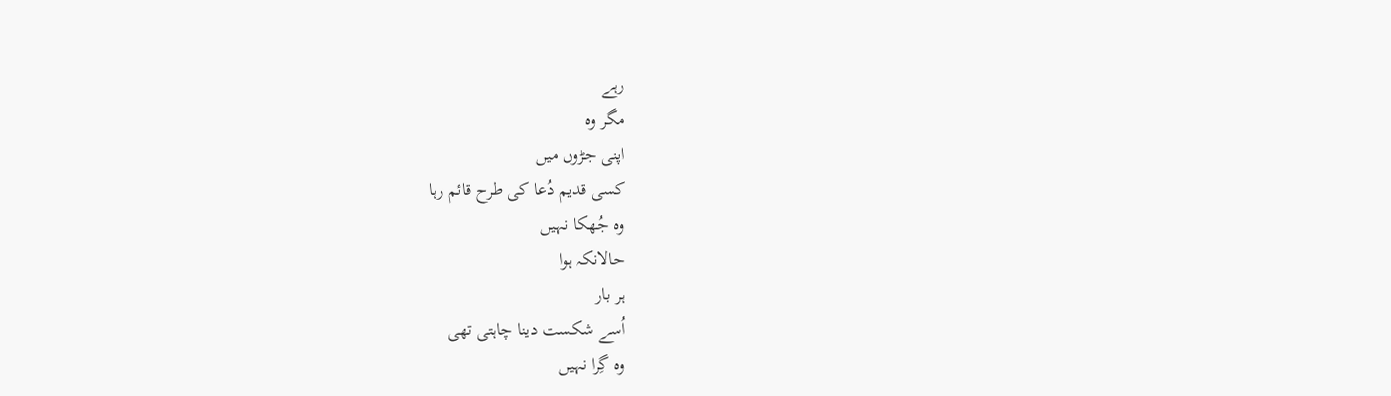رہے
مگر وہ
اپنی جڑوں میں
کسی قدیم دُعا کی طرح قائم رہا
وہ جُھکا نہیں
حالانکہ ہوا
ہر بار
اُسے شکست دینا چاہتی تھی
وہ گِرا نہیں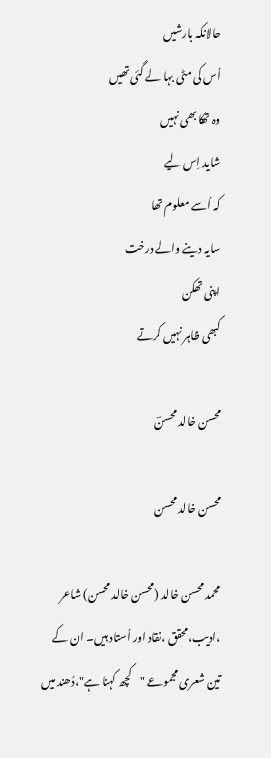حالانکہ بارشیں
اُس کی مٹی بہا لے گئی تھیں
وہ تھکا بھی نہیں
شاید اِس لیے
کہ اُسے معلوم تھا
سایہ دینے والے درخت
اپنی تھکن
کبھی ظاہر نہیں کرتے

محسن خالد محسنؔ

محسن خالد محسن

محمد محسن خالد (محسن خالد محسن) شاعر ،ادیب،محقق ،نقاد اور اُستاد ہیں۔ ان کے تین شعری مجموعے "کچھ کہنا ہے"،دُھند میں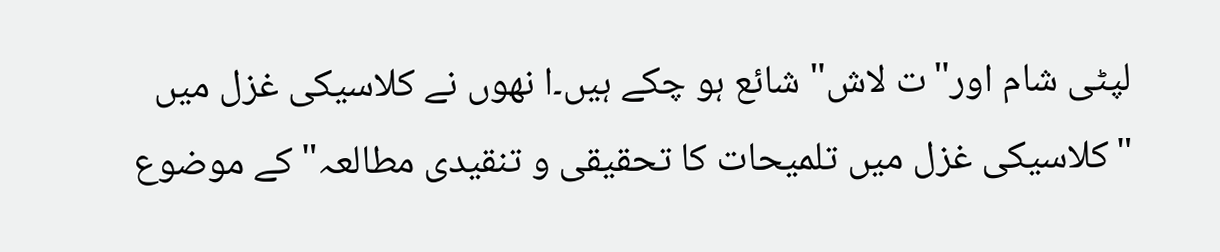لپٹی شام اور"ت لاش" شائع ہو چکے ہیں۔ا نھوں نے کلاسیکی غزل میں "کلاسیکی غزل میں تلمیحات کا تحقیقی و تنقیدی مطالعہ" کے موضوع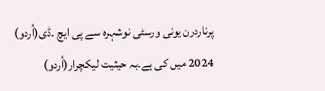پرناردرن یونی ورسٹی نوشہرہ سے پی ایچ ۔ڈی(اُردو) 2024 میں کی ہے۔بہ حیثیت لیکچرار(اُردو)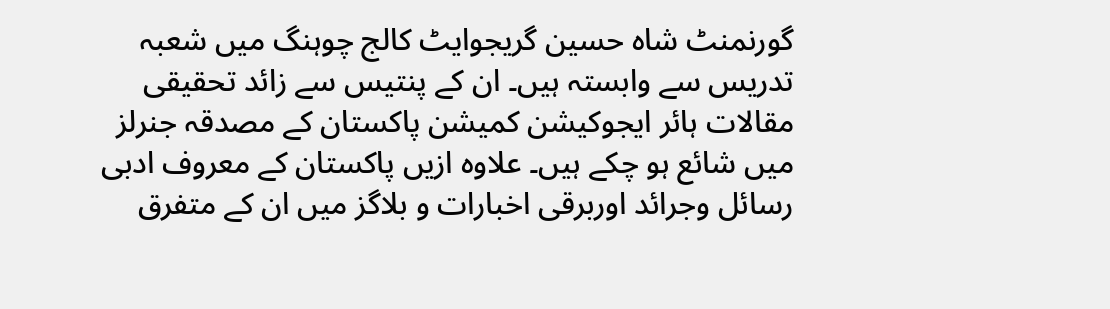گورنمنٹ شاہ حسین گریجوایٹ کالج چوہنگ میں شعبہ تدریس سے وابستہ ہیں۔ ان کے پنتیس سے زائد تحقیقی مقالات ہائر ایجوکیشن کمیشن پاکستان کے مصدقہ جنرلز میں شائع ہو چکے ہیں۔ علاوہ ازیں پاکستان کے معروف ادبی رسائل وجرائد اوربرقی اخبارات و بلاگز میں ان کے متفرق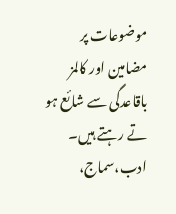موضوعات پر مضامین اور کالمز باقاعدگی سے شائع ہو تے رہتے ہیں۔ ادب،سماج،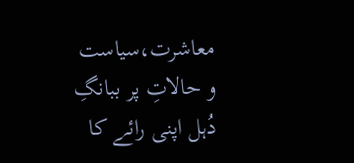معاشرت،سیاست و حالاتِ پر ببانگِ دُہل اپنی رائے کا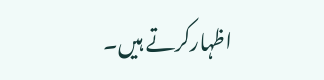اظہارکرتے ہیں۔